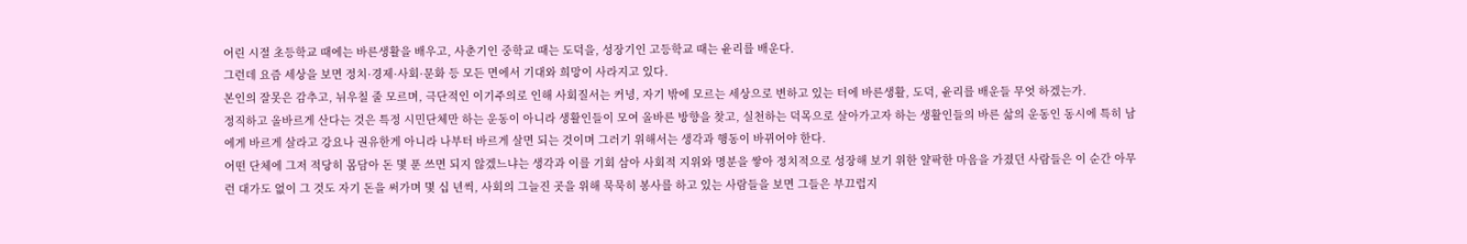어린 시절 초등학교 때에는 바른생활을 배우고, 사춘기인 중학교 때는 도덕을, 성장기인 고등학교 때는 윤리를 배운다.
그런데 요즘 세상을 보면 정치·경제·사회·문화 등 모든 면에서 기대와 희망이 사라지고 있다.
본인의 잘못은 감추고, 뉘우칠 줄 모르며, 극단적인 이기주의로 인해 사회질서는 커녕, 자기 밖에 모르는 세상으로 변하고 있는 터에 바른생활, 도덕, 윤리를 배운들 무엇 하겠는가.
정직하고 올바르게 산다는 것은 특정 시민단체만 하는 운동이 아니라 생활인들이 모여 올바른 방향을 찾고, 실천하는 덕목으로 살아가고자 하는 생활인들의 바른 삶의 운동인 동시에 특히 남에게 바르게 살라고 강요나 권유한게 아니라 나부터 바르게 살면 되는 것이며 그러기 위해서는 생각과 행동이 바뀌어야 한다.
어떤 단체에 그저 적당히 몸담아 돈 몇 푼 쓰면 되지 않겠느냐는 생각과 이를 기회 삼아 사회적 지위와 명분을 쌓아 정치적으로 성장해 보기 위한 얄팍한 마음을 가졌던 사람들은 이 순간 아무런 대가도 없이 그 것도 자기 돈을 써가며 몇 십 년씩, 사회의 그늘진 곳을 위해 묵묵히 봉사를 하고 있는 사람들을 보면 그들은 부끄럽지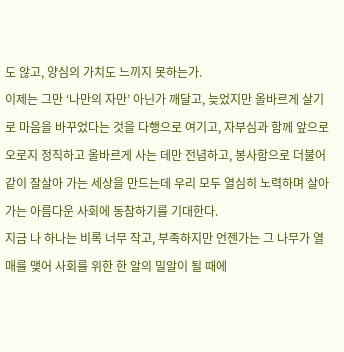도 않고, 양심의 가치도 느끼지 못하는가.
이제는 그만 ‘나만의 자만’ 아닌가 깨달고, 늦었지만 올바르게 살기로 마음을 바꾸었다는 것을 다행으로 여기고, 자부심과 함께 앞으로 오로지 정직하고 올바르게 사는 데만 전념하고, 봉사함으로 더불어 같이 잘살아 가는 세상을 만드는데 우리 모두 열심히 노력하며 살아가는 아름다운 사회에 동참하기를 기대한다.
지금 나 하나는 비록 너무 작고, 부족하지만 언젠가는 그 나무가 열매를 맺어 사회를 위한 한 알의 밀알이 될 때에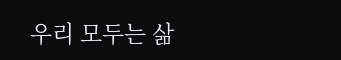우리 모두는 삶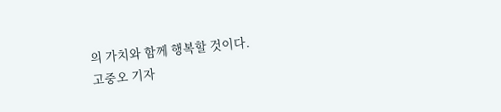의 가치와 함께 행복할 것이다.
고중오 기자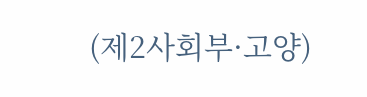(제2사회부·고양)